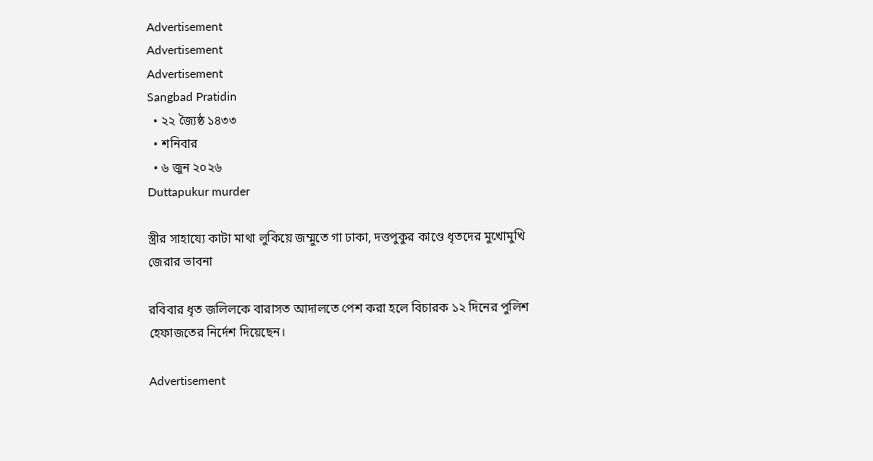Advertisement
Advertisement
Advertisement
Sangbad Pratidin
  • ২২ জ্যৈষ্ঠ ১৪৩৩
  • শনিবার
  • ৬ জুন ২০২৬
Duttapukur murder

স্ত্রীর সাহায্যে কাটা মাথা লুকিয়ে জম্মুতে গা ঢাকা, দত্তপুকুর কাণ্ডে ধৃতদের মুখোমুখি জেরার ভাবনা

রবিবার ধৃত জলিলকে বারাসত আদালতে পেশ করা হলে বিচারক ১২ দিনের পুলিশ হেফাজতের নির্দেশ দিয়েছেন।

Advertisement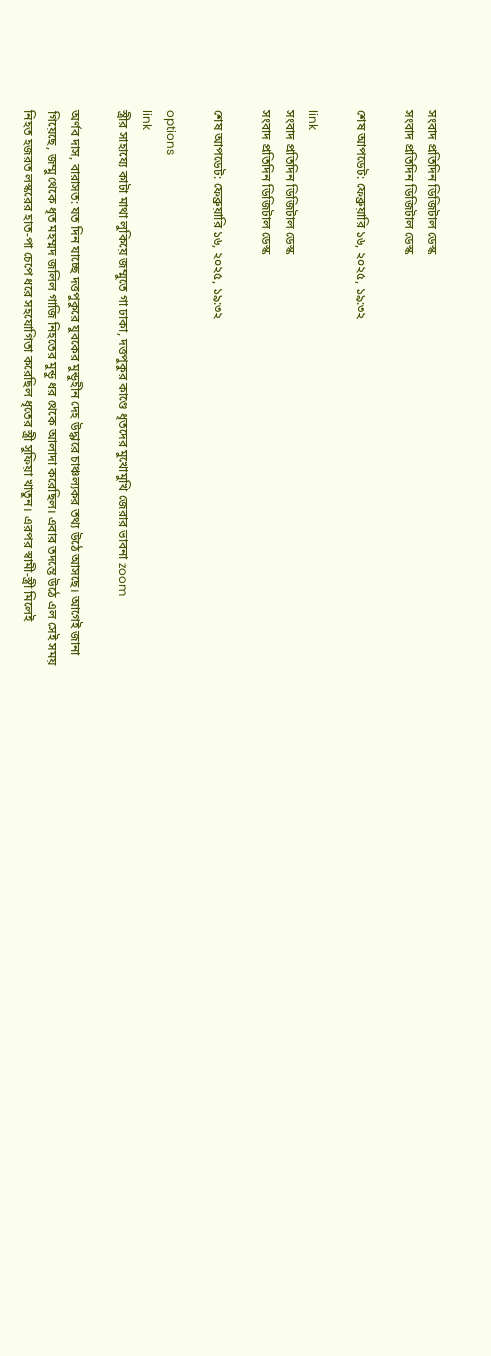সংবাদ প্রতিদিন ডিজিটাল ডেস্ক
সংবাদ প্রতিদিন ডিজিটাল ডেস্ক

শেষ আপডেট: ফেব্রুয়ারি ১৬, ২০২৫, ১৯:৩২

link
সংবাদ প্রতিদিন ডিজিটাল ডেস্ক
সংবাদ প্রতিদিন ডিজিটাল ডেস্ক

শেষ আপডেট: ফেব্রুয়ারি ১৬, ২০২৫, ১৯:৩২

options
link
স্ত্রীর সাহায্যে কাটা মাথা লুকিয়ে জম্মুতে গা ঢাকা, দত্তপুকুর কাণ্ডে ধৃতদের মুখোমুখি জেরার ভাবনা zoom

অর্ণব দাস, বারাসত: যত দিন যাচ্ছে দত্তপুকুরে যুবকের মুন্ডুহীন দেহ উদ্ধারে চাঞ্চল্যকর তথ্য উঠে আসছে। আগেই জানা গিয়েছে, জম্মু থেকে ধৃত মহম্মদ জলিল গাজি নিহতের মুন্ডু ধর থেকে আলাদা করেছিল। এবার তদন্তে উঠে এল সেই সময় নিহত হজরত লস্করের হাত-পা চেপে ধরে সহযোগিতা করেছিল ধৃতের স্ত্রী সুফিয়া খাতুন। এরপর স্বামী-স্ত্রী মিলেই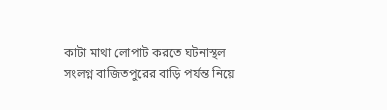কাটা মাথা লোপাট করতে ঘটনাস্থল সংলগ্ন বাজিতপুরের বাড়ি পর্যন্ত নিয়ে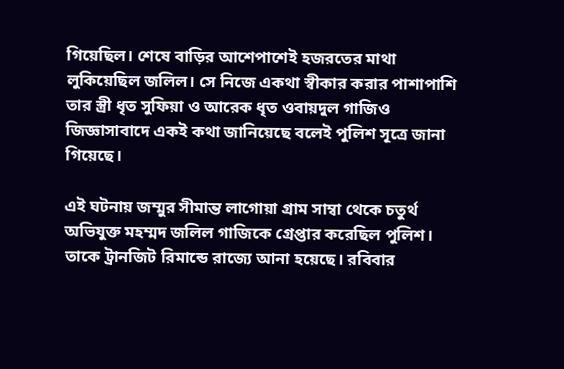গিয়েছিল। শেষে বাড়ির আশেপাশেই হজরতের মাথা লুকিয়েছিল জলিল। সে নিজে একথা স্বীকার করার পাশাপাশি তার স্ত্রী ধৃত সুফিয়া ও আরেক ধৃত ওবায়দুল গাজিও জিজ্ঞাসাবাদে একই কথা জানিয়েছে বলেই পুলিশ সূত্রে জানা গিয়েছে।

এই ঘটনায় জম্মুর সীমান্ত লাগোয়া গ্রাম সাম্বা থেকে চতুর্থ অভিযুক্ত মহম্মদ জলিল গাজিকে গ্রেপ্তার করেছিল পুলিশ। তাকে ট্রানজিট রিমান্ডে রাজ্যে আনা হয়েছে। রবিবার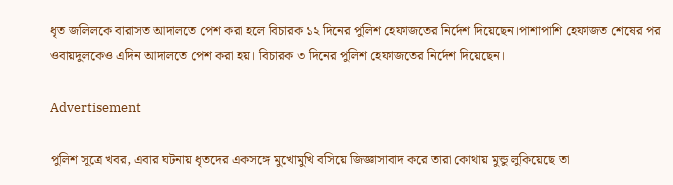ধৃত জলিলকে বারাসত আদালতে পেশ করা হলে বিচারক ১২ দিনের পুলিশ হেফাজতের নির্দেশ দিয়েছেন।পাশাপাশি হেফাজত শেষের পর ওবায়দুলকেও এদিন আদালতে পেশ করা হয়। বিচারক ৩ দিনের পুলিশ হেফাজতের নির্দেশ দিয়েছেন।

Advertisement

পুলিশ সূত্রে খবর, এবার ঘটনায় ধৃতদের একসঙ্গে মুখোমুখি বসিয়ে জিজ্ঞাসাবাদ করে তারা কোথায় মুন্ডু লুকিয়েছে তা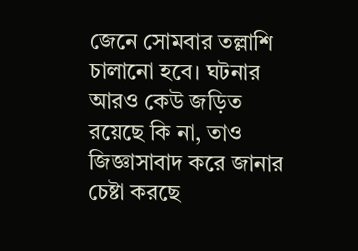জেনে সোমবার তল্লাশি চালানো হবে। ঘটনার আরও কেউ জড়িত রয়েছে কি না, তাও জিজ্ঞাসাবাদ করে জানার চেষ্টা করছে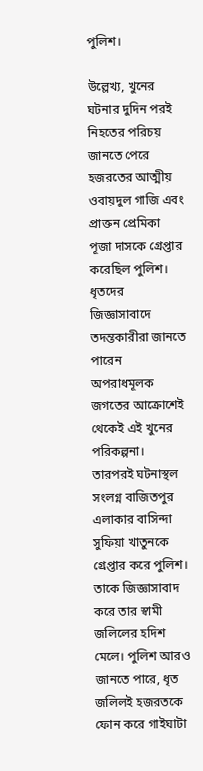পুলিশ।

উল্লেখ্য, খুনের ঘটনার দুদিন পরই নিহতের পরিচয় জানতে পেরে হজরতের আত্মীয় ওবায়দুল গাজি এবং প্রাক্তন প্রেমিকা পূজা দাসকে গ্রেপ্তার করেছিল পুলিশ। ধৃতদের জিজ্ঞাসাবাদে তদন্তকারীরা জানতে পারেন অপরাধমূলক জগতের আক্রোশেই থেকেই এই খুনের পরিকল্পনা। তারপরই ঘটনাস্থল সংলগ্ন বাজিতপুর এলাকার বাসিন্দা সুফিয়া খাতুনকে গ্রেপ্তার করে পুলিশ। তাকে জিজ্ঞাসাবাদ করে তার স্বামী জলিলের হদিশ মেলে। পুলিশ আরও জানতে পারে, ধৃত জলিলই হজরতকে ফোন করে গাইঘাটা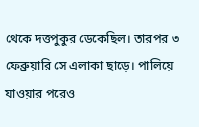থেকে দত্তপুকুর ডেকেছিল। তারপর ৩ ফেব্রুয়ারি সে এলাকা ছাড়ে। পালিয়ে যাওয়ার পরেও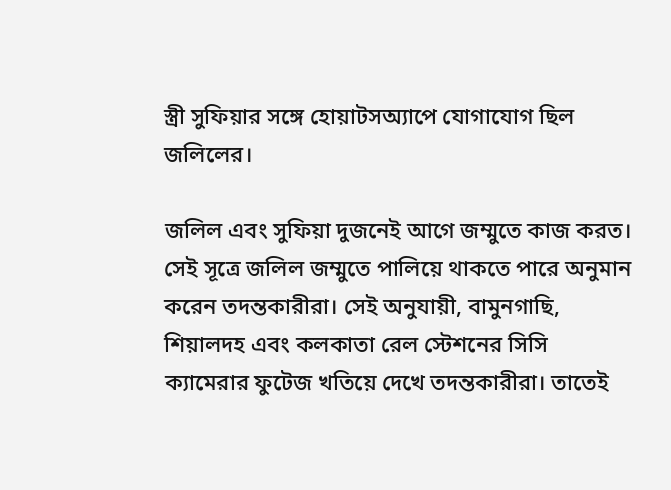স্ত্রী সুফিয়ার সঙ্গে হোয়াটসঅ্যাপে যোগাযোগ ছিল জলিলের।

জলিল এবং সুফিয়া দুজনেই আগে জম্মুতে কাজ করত। সেই সূত্রে জলিল জম্মুতে পালিয়ে থাকতে পারে অনুমান করেন তদন্তকারীরা। সেই অনুযায়ী, বামুনগাছি, শিয়ালদহ এবং কলকাতা রেল স্টেশনের সিসি ক্যামেরার ফুটেজ খতিয়ে দেখে তদন্তকারীরা। তাতেই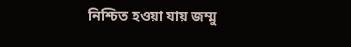নিশ্চিত হওয়া যায় জম্মু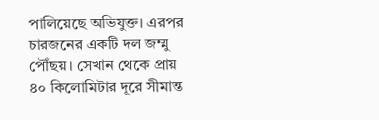পালিয়েছে অভিযুক্ত। এরপর চারজনের একটি দল জম্মু পৌঁছয়। সেখান থেকে প্রায় ৪০ কিলোমিটার দূরে সীমান্ত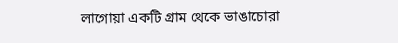লাগোয়া একটি গ্রাম থেকে ভাঙাচোরা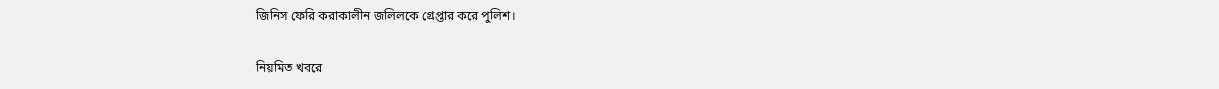জিনিস ফেরি করাকালীন জলিলকে গ্রেপ্তার করে পুলিশ।

নিয়মিত খবরে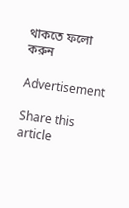থাকতে ফলো করুন

Advertisement

Share this article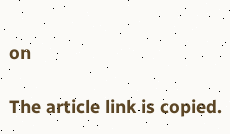on

The article link is copied.